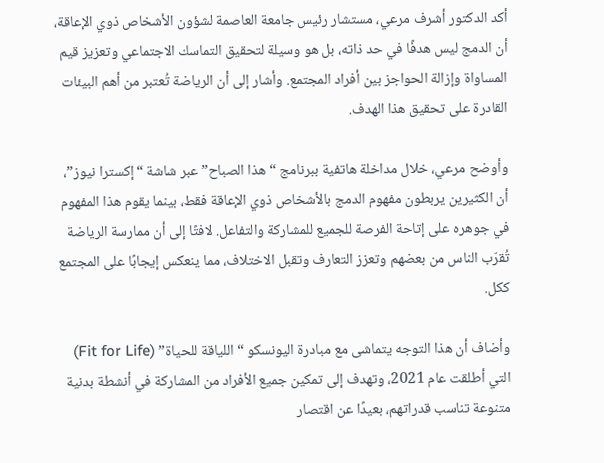أكد الدكتور أشرف مرعي، مستشار رئيس جامعة العاصمة لشؤون الأشخاص ذوي الإعاقة، أن الدمج ليس هدفًا في حد ذاته، بل هو وسيلة لتحقيق التماسك الاجتماعي وتعزيز قيم المساواة وإزالة الحواجز بين أفراد المجتمع. وأشار إلى أن الرياضة تُعتبر من أهم البيئات القادرة على تحقيق هذا الهدف.

وأوضح مرعي، خلال مداخلة هاتفية ببرنامج “هذا الصباح” عبر شاشة “إكسترا نيوز”، أن الكثيرين يربطون مفهوم الدمج بالأشخاص ذوي الإعاقة فقط، بينما يقوم هذا المفهوم في جوهره على إتاحة الفرصة للجميع للمشاركة والتفاعل. لافتًا إلى أن ممارسة الرياضة تُقرّب الناس من بعضهم وتعزز التعارف وتقبل الاختلاف، مما ينعكس إيجابًا على المجتمع ككل.

وأضاف أن هذا التوجه يتماشى مع مبادرة اليونسكو “اللياقة للحياة” (Fit for Life) التي أطلقت عام 2021، وتهدف إلى تمكين جميع الأفراد من المشاركة في أنشطة بدنية متنوعة تناسب قدراتهم، بعيدًا عن اقتصار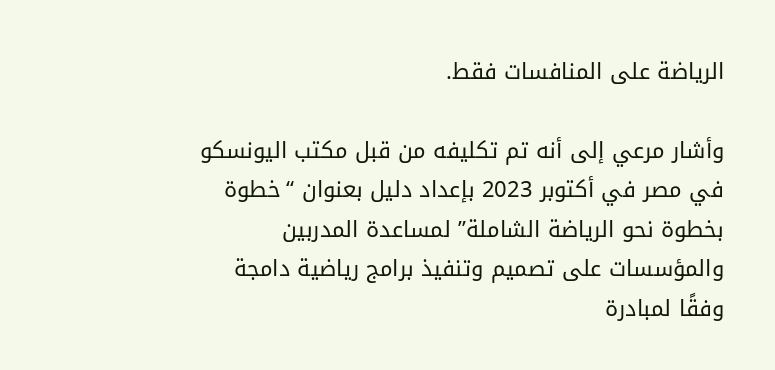الرياضة على المنافسات فقط.

وأشار مرعي إلى أنه تم تكليفه من قبل مكتب اليونسكو في مصر في أكتوبر 2023 بإعداد دليل بعنوان “خطوة بخطوة نحو الرياضة الشاملة” لمساعدة المدربين والمؤسسات على تصميم وتنفيذ برامج رياضية دامجة وفقًا لمبادرة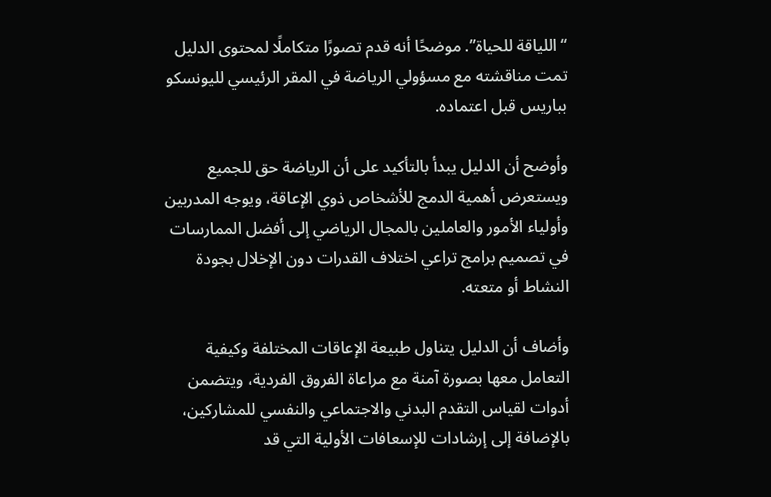“اللياقة للحياة”. موضحًا أنه قدم تصورًا متكاملًا لمحتوى الدليل تمت مناقشته مع مسؤولي الرياضة في المقر الرئيسي لليونسكو بباريس قبل اعتماده.

وأوضح أن الدليل يبدأ بالتأكيد على أن الرياضة حق للجميع ويستعرض أهمية الدمج للأشخاص ذوي الإعاقة، ويوجه المدربين وأولياء الأمور والعاملين بالمجال الرياضي إلى أفضل الممارسات في تصميم برامج تراعي اختلاف القدرات دون الإخلال بجودة النشاط أو متعته.

وأضاف أن الدليل يتناول طبيعة الإعاقات المختلفة وكيفية التعامل معها بصورة آمنة مع مراعاة الفروق الفردية، ويتضمن أدوات لقياس التقدم البدني والاجتماعي والنفسي للمشاركين، بالإضافة إلى إرشادات للإسعافات الأولية التي قد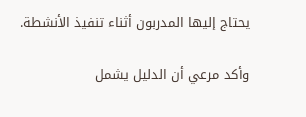يحتاج إليها المدربون أثناء تنفيذ الأنشطة.

وأكد مرعي أن الدليل يشمل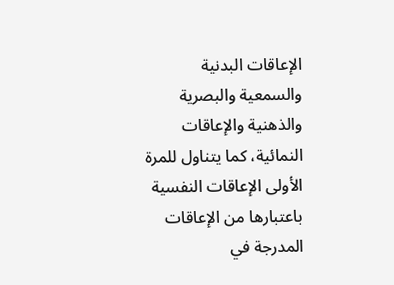الإعاقات البدنية والسمعية والبصرية والذهنية والإعاقات النمائية، كما يتناول للمرة الأولى الإعاقات النفسية باعتبارها من الإعاقات المدرجة في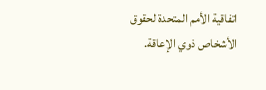اتفاقية الأمم المتحدة لحقوق الأشخاص ذوي الإعاقة.